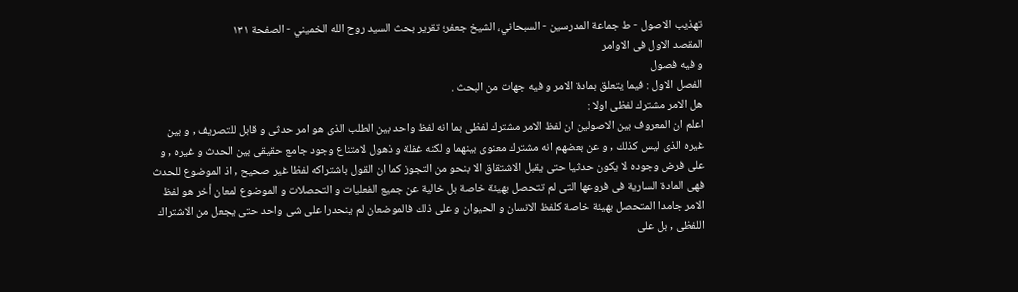تهذيب الاصول - ط جماعة المدرسين - السبحاني، الشيخ جعفر؛ تقرير بحث السيد روح الله الخميني - الصفحة ١٣١
المقصد الاول فى الاوامر
و فيه فصول
الفصل الاول : فيما يتعلق بمادة الامر و فيه جهات من البحث .
هل الامر مشترك لفظى اولا :
اعلم ان المعروف بين الاصولين ان لفظ الامر مشترك لفظى بما انه لفظ واحد بين الطلب الذى هو امر حدثى و قابل للتصريف , و بين غيره الذى ليس كذلك , و عن بعضهم انه مشترك معنوى بينهما و لكنه غفلة و ذهول لامتناع وجود جامع حقيقى بين الحدث و غيره , و على فرض وجوده لا يكون حدثيا حتى يقبل الاشتقاق الا بنحو من التجوز كما ان القول باشتراكه لفظا غير صحيح , اذ الموضوع للحدث فهى المادة السارية فى فروعها التى لم تتحصل بهيئة خاصة بل خالية عن جميع الفعليات و التحصلات و الموضوع لمعان أخر هو لفظ الامر جامدا المتحصل بهيئة خاصة كلفظ الانسان و الحيوان و على ذلك فالموضعان لم ينحدرا على شى واحد حتى يجعل من الاشتراك اللفظى , بل على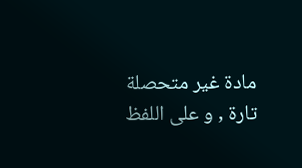مادة غير متحصلة تارة , و على اللفظ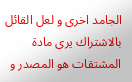الجامد اخرى و لعل القائل بالاشتراك يرى مادة المشتقات هو المصدر و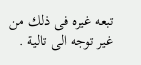تبعه غيره فى ذلك من غير توجه الى تالية .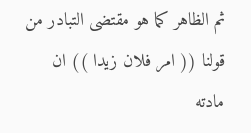ثم الظاهر كما هو مقتضى التبادر من قولنا (( امر فلان زيدا )) ان مادته